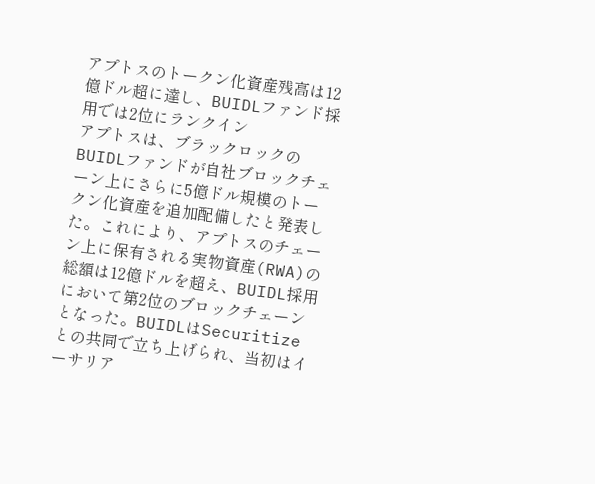アプトスのトークン化資産残高は12億ドル超に達し、BUIDLファンド採用では2位にランクイン
アプトスは、ブラックロックのBUIDLファンドが自社ブロックチェーン上にさらに5億ドル規模のトークン化資産を追加配備したと発表した。これにより、アプトスのチェーン上に保有される実物資産(RWA)の総額は12億ドルを超え、BUIDL採用において第2位のブロックチェーンとなった。BUIDLはSecuritizeとの共同で立ち上げられ、当初はイーサリア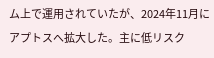ム上で運用されていたが、2024年11月にアプトスへ拡大した。主に低リスク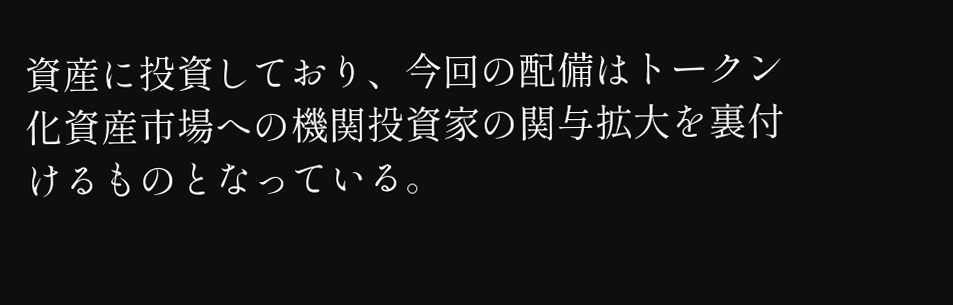資産に投資しており、今回の配備はトークン化資産市場への機関投資家の関与拡大を裏付けるものとなっている。